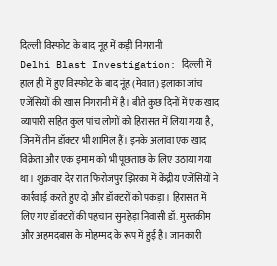दिल्ली विस्फोट के बाद नूह में कड़ी निगरानी
Delhi Blast Investigation: दिल्ली में हाल ही में हुए विस्फोट के बाद नूंह (मेवात) इलाका जांच एजेंसियों की खास निगरानी में है। बीते कुछ दिनों में एक खाद व्यापारी सहित कुल पांच लोगों को हिरासत में लिया गया है, जिनमें तीन डॉक्टर भी शामिल हैं। इनके अलावा एक खाद विक्रेता और एक इमाम को भी पूछताछ के लिए उठाया गया था। शुक्रवार देर रात फिरोजपुर झिरका में केंद्रीय एजेंसियों ने कार्रवाई करते हुए दो और डॉक्टरों को पकड़ा। हिरासत में लिए गए डॉक्टरों की पहचान सुनहेड़ा निवासी डॉ. मुस्तकीम और अहमदबास के मोहम्मद के रूप में हुई है। जानकारी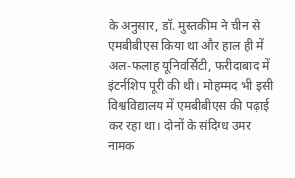के अनुसार, डॉ. मुस्तकीम ने चीन से एमबीबीएस किया था और हाल ही में अल-फलाह यूनिवर्सिटी, फरीदाबाद में इंटर्नशिप पूरी की थी। मोहम्मद भी इसी विश्वविद्यालय में एमबीबीएस की पढ़ाई कर रहा था। दोनों के संदिग्ध उमर नामक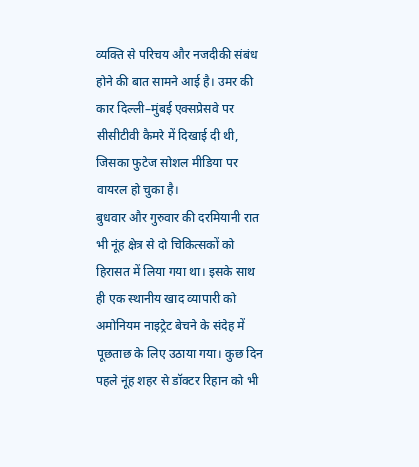व्यक्ति से परिचय और नजदीकी संबंध होने की बात सामने आई है। उमर की कार दिल्ली–मुंबई एक्सप्रेसवे पर सीसीटीवी कैमरे में दिखाई दी थी, जिसका फुटेज सोशल मीडिया पर वायरल हो चुका है।
बुधवार और गुरुवार की दरमियानी रात भी नूंह क्षेत्र से दो चिकित्सकों को हिरासत में लिया गया था। इसके साथ ही एक स्थानीय खाद व्यापारी को अमोनियम नाइट्रेट बेचने के संदेह में पूछताछ के लिए उठाया गया। कुछ दिन पहले नूंह शहर से डॉक्टर रिहान को भी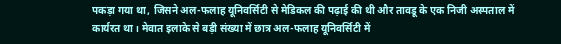पकड़ा गया था, जिसने अल-फलाह यूनिवर्सिटी से मेडिकल की पढ़ाई की थी और तावडू के एक निजी अस्पताल में कार्यरत था। मेवात इलाके से बड़ी संख्या में छात्र अल-फलाह यूनिवर्सिटी में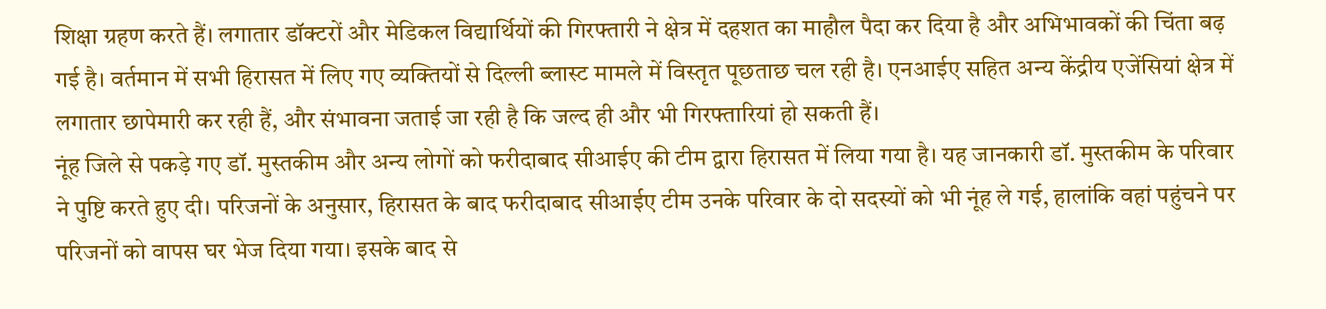शिक्षा ग्रहण करते हैं। लगातार डॉक्टरों और मेडिकल विद्यार्थियों की गिरफ्तारी ने क्षेत्र में दहशत का माहौल पैदा कर दिया है और अभिभावकों की चिंता बढ़ गई है। वर्तमान में सभी हिरासत में लिए गए व्यक्तियों से दिल्ली ब्लास्ट मामले में विस्तृत पूछताछ चल रही है। एनआईए सहित अन्य केंद्रीय एजेंसियां क्षेत्र में लगातार छापेमारी कर रही हैं, और संभावना जताई जा रही है कि जल्द ही और भी गिरफ्तारियां हो सकती हैं।
नूंह जिले से पकड़े गए डॉ. मुस्तकीम और अन्य लोगों को फरीदाबाद सीआईए की टीम द्वारा हिरासत में लिया गया है। यह जानकारी डॉ. मुस्तकीम के परिवार ने पुष्टि करते हुए दी। परिजनों के अनुसार, हिरासत के बाद फरीदाबाद सीआईए टीम उनके परिवार के दो सदस्यों को भी नूंह ले गई, हालांकि वहां पहुंचने पर परिजनों को वापस घर भेज दिया गया। इसके बाद से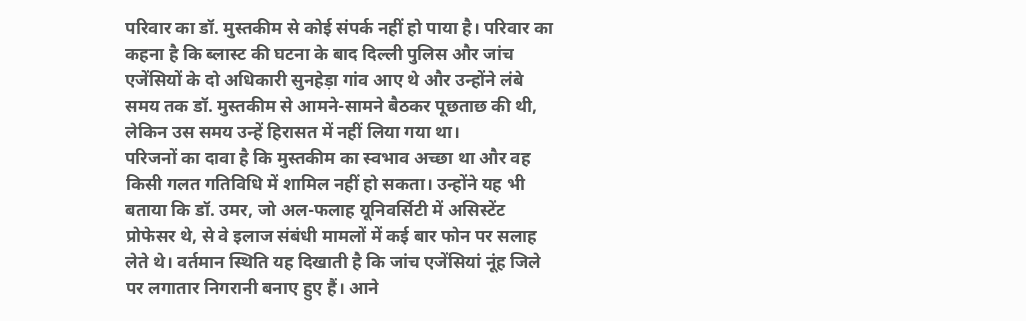परिवार का डॉ. मुस्तकीम से कोई संपर्क नहीं हो पाया है। परिवार का कहना है कि ब्लास्ट की घटना के बाद दिल्ली पुलिस और जांच एजेंसियों के दो अधिकारी सुनहेड़ा गांव आए थे और उन्होंने लंबे समय तक डॉ. मुस्तकीम से आमने-सामने बैठकर पूछताछ की थी, लेकिन उस समय उन्हें हिरासत में नहीं लिया गया था।
परिजनों का दावा है कि मुस्तकीम का स्वभाव अच्छा था और वह किसी गलत गतिविधि में शामिल नहीं हो सकता। उन्होंने यह भी बताया कि डॉ. उमर, जो अल-फलाह यूनिवर्सिटी में असिस्टेंट प्रोफेसर थे, से वे इलाज संबंधी मामलों में कई बार फोन पर सलाह लेते थे। वर्तमान स्थिति यह दिखाती है कि जांच एजेंसियां नूंह जिले पर लगातार निगरानी बनाए हुए हैं। आने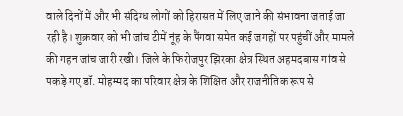वाले दिनों में और भी संदिग्ध लोगों को हिरासत में लिए जाने की संभावना जताई जा रही है। शुक्रवार को भी जांच टीमें नूंह के पैंगवा समेत कई जगहों पर पहुंचीं और मामले की गहन जांच जारी रखी। जिले के फिरोजपुर झिरका क्षेत्र स्थित अहमदबास गांव से पकड़े गए डॉ. मोहम्मद का परिवार क्षेत्र के शिक्षित और राजनीतिक रूप से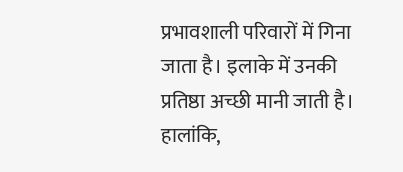प्रभावशाली परिवारों में गिना जाता है। इलाके में उनकी प्रतिष्ठा अच्छी मानी जाती है। हालांकि,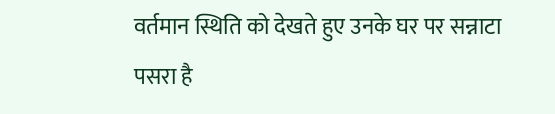वर्तमान स्थिति को देखते हुए उनके घर पर सन्नाटा पसरा है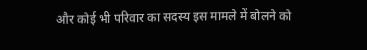और कोई भी परिवार का सदस्य इस मामले में बोलने को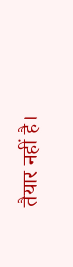तैयार नहीं है।